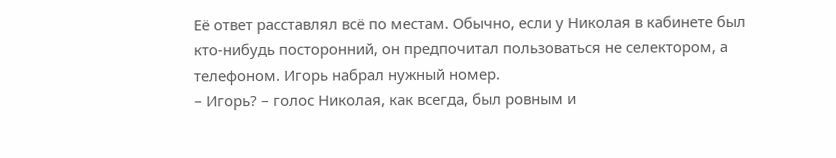Её ответ расставлял всё по местам. Обычно, если у Николая в кабинете был кто-нибудь посторонний, он предпочитал пользоваться не селектором, а телефоном. Игорь набрал нужный номер.
– Игорь? – голос Николая, как всегда, был ровным и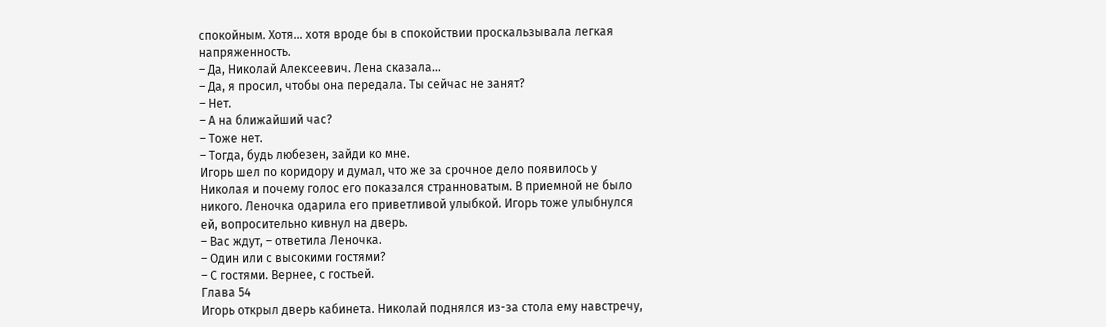спокойным. Хотя… хотя вроде бы в спокойствии проскальзывала легкая напряженность.
– Да, Николай Алексеевич. Лена сказала…
– Да, я просил, чтобы она передала. Ты сейчас не занят?
– Нет.
– А на ближайший час?
– Тоже нет.
– Тогда, будь любезен, зайди ко мне.
Игорь шел по коридору и думал, что же за срочное дело появилось у Николая и почему голос его показался странноватым. В приемной не было никого. Леночка одарила его приветливой улыбкой. Игорь тоже улыбнулся ей, вопросительно кивнул на дверь.
– Вас ждут, – ответила Леночка.
– Один или с высокими гостями?
– С гостями. Вернее, с гостьей.
Глава 54
Игорь открыл дверь кабинета. Николай поднялся из-за стола ему навстречу,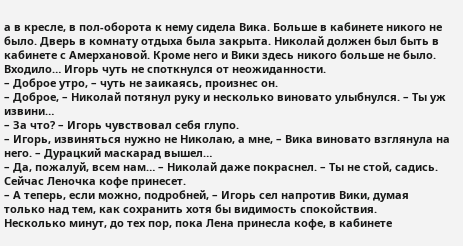а в кресле, в пол-оборота к нему сидела Вика. Больше в кабинете никого не было. Дверь в комнату отдыха была закрыта. Николай должен был быть в кабинете с Амерхановой. Кроме него и Вики здесь никого больше не было. Входило… Игорь чуть не споткнулся от неожиданности.
– Доброе утро, – чуть не заикаясь, произнес он.
– Доброе, – Николай потянул руку и несколько виновато улыбнулся. – Ты уж извини…
– За что? – Игорь чувствовал себя глупо.
– Игорь, извиняться нужно не Николаю, а мне, – Вика виновато взглянула на него. – Дурацкий маскарад вышел…
– Да, пожалуй, всем нам… – Николай даже покраснел. – Ты не стой, садись. Сейчас Леночка кофе принесет.
– А теперь, если можно, подробней, – Игорь сел напротив Вики, думая только над тем, как сохранить хотя бы видимость спокойствия.
Несколько минут, до тех пор, пока Лена принесла кофе, в кабинете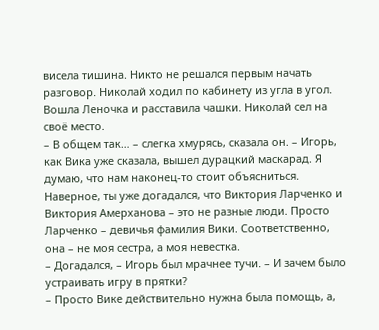висела тишина. Никто не решался первым начать разговор. Николай ходил по кабинету из угла в угол. Вошла Леночка и расставила чашки. Николай сел на своё место.
– В общем так… – слегка хмурясь, сказала он. – Игорь, как Вика уже сказала, вышел дурацкий маскарад. Я думаю, что нам наконец-то стоит объясниться. Наверное, ты уже догадался, что Виктория Ларченко и Виктория Амерханова – это не разные люди. Просто Ларченко – девичья фамилия Вики. Соответственно, она – не моя сестра, а моя невестка.
– Догадался, – Игорь был мрачнее тучи. – И зачем было устраивать игру в прятки?
– Просто Вике действительно нужна была помощь, а,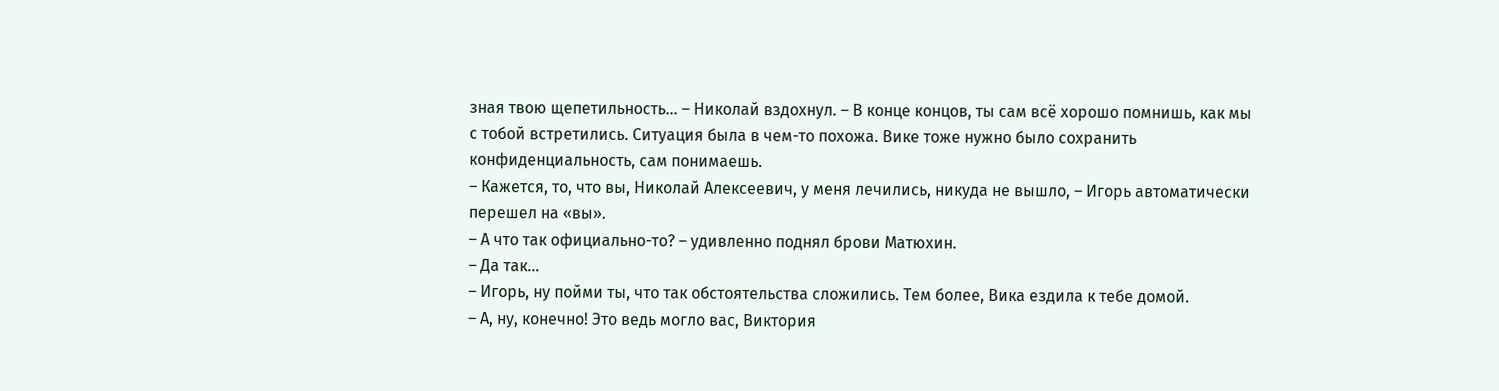зная твою щепетильность… – Николай вздохнул. – В конце концов, ты сам всё хорошо помнишь, как мы с тобой встретились. Ситуация была в чем-то похожа. Вике тоже нужно было сохранить конфиденциальность, сам понимаешь.
– Кажется, то, что вы, Николай Алексеевич, у меня лечились, никуда не вышло, – Игорь автоматически перешел на «вы».
– А что так официально-то? – удивленно поднял брови Матюхин.
– Да так…
– Игорь, ну пойми ты, что так обстоятельства сложились. Тем более, Вика ездила к тебе домой.
– А, ну, конечно! Это ведь могло вас, Виктория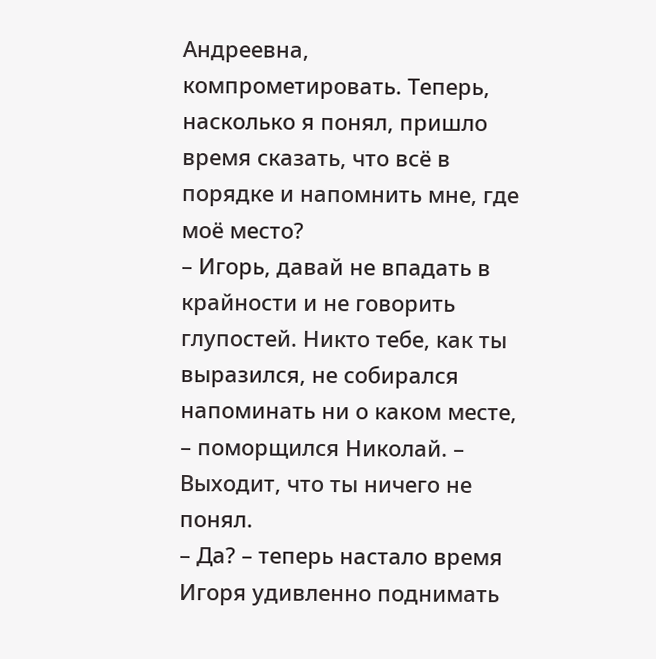Андреевна, компрометировать. Теперь, насколько я понял, пришло время сказать, что всё в порядке и напомнить мне, где моё место?
– Игорь, давай не впадать в крайности и не говорить глупостей. Никто тебе, как ты выразился, не собирался напоминать ни о каком месте, – поморщился Николай. – Выходит, что ты ничего не понял.
– Да? – теперь настало время Игоря удивленно поднимать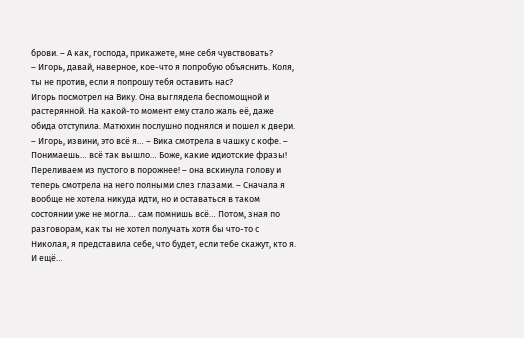брови. – А как, господа, прикажете, мне себя чувствовать?
– Игорь, давай, наверное, кое-что я попробую объяснить. Коля, ты не против, если я попрошу тебя оставить нас?
Игорь посмотрел на Вику. Она выглядела беспомощной и растерянной. На какой-то момент ему стало жаль её, даже обида отступила. Матюхин послушно поднялся и пошел к двери.
– Игорь, извини, это всё я… – Вика смотрела в чашку с кофе. – Понимаешь… всё так вышло… Боже, какие идиотские фразы! Переливаем из пустого в порожнее! – она вскинула голову и теперь смотрела на него полными слез глазами. – Сначала я вообще не хотела никуда идти, но и оставаться в таком состоянии уже не могла… сам помнишь всё… Потом, зная по разговорам, как ты не хотел получать хотя бы что-то с Николая, я представила себе, что будет, если тебе скажут, кто я. И ещё…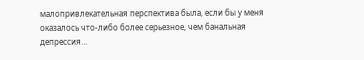малопривлекательная перспектива была, если бы у меня оказалось что-либо более серьезное, чем банальная депрессия…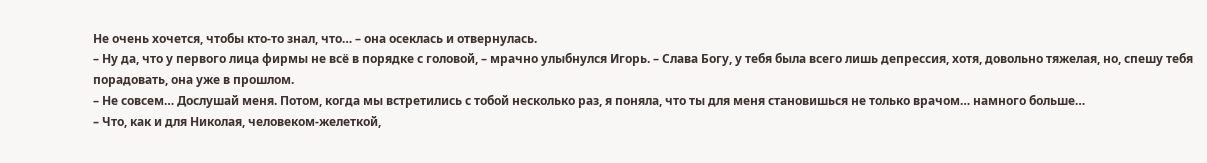Не очень хочется, чтобы кто-то знал, что… – она осеклась и отвернулась.
– Ну да, что у первого лица фирмы не всё в порядке с головой, – мрачно улыбнулся Игорь. – Слава Богу, у тебя была всего лишь депрессия, хотя, довольно тяжелая, но, спешу тебя порадовать, она уже в прошлом.
– Не совсем… Дослушай меня. Потом, когда мы встретились с тобой несколько раз, я поняла, что ты для меня становишься не только врачом… намного больше…
– Что, как и для Николая, человеком-желеткой,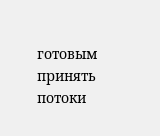готовым принять потоки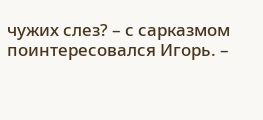чужих слез? – с сарказмом поинтересовался Игорь. –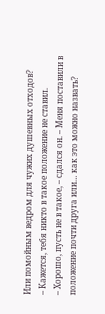Или помойным ведром для чужих душевных отходов?
– Кажется, тебя никто в такое положение не ставил.
– Хорошо, пусть не в такое, – сдался он. – Меня поставили в положение почти друга или… как это можно назвать?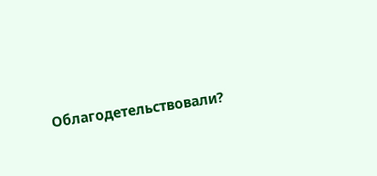Облагодетельствовали?